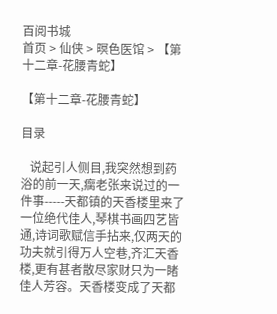百阅书城
首页 > 仙侠 > 暝色医馆 > 【第十二章-花腰青蛇】

【第十二章-花腰青蛇】

目录

   说起引人侧目,我突然想到药浴的前一天,瘸老张来说过的一件事-----天都镇的天香楼里来了一位绝代佳人,琴棋书画四艺皆通,诗词歌赋信手拈来,仅两天的功夫就引得万人空巷,齐汇天香楼,更有甚者散尽家财只为一睹佳人芳容。天香楼变成了天都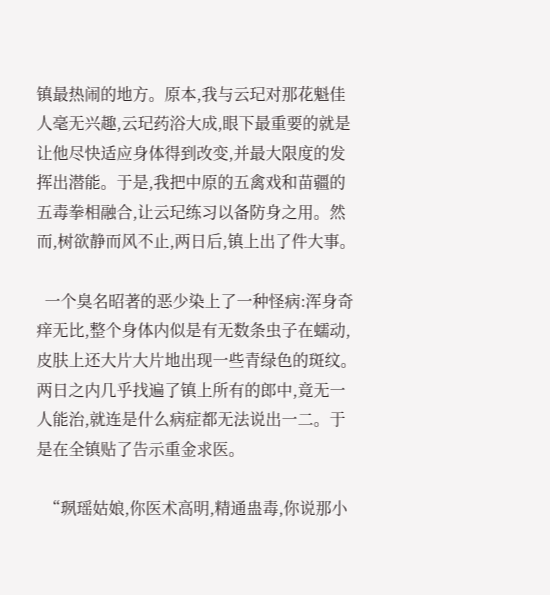镇最热闹的地方。原本,我与云玘对那花魁佳人毫无兴趣,云玘药浴大成,眼下最重要的就是让他尽快适应身体得到改变,并最大限度的发挥出潜能。于是,我把中原的五禽戏和苗疆的五毒拳相融合,让云玘练习以备防身之用。然而,树欲静而风不止,两日后,镇上出了件大事。

  一个臭名昭著的恶少染上了一种怪病:浑身奇痒无比,整个身体内似是有无数条虫子在蠕动,皮肤上还大片大片地出现一些青绿色的斑纹。两日之内几乎找遍了镇上所有的郎中,竟无一人能治,就连是什么病症都无法说出一二。于是在全镇贴了告示重金求医。

  “珟瑶姑娘,你医术高明,精通蛊毒,你说那小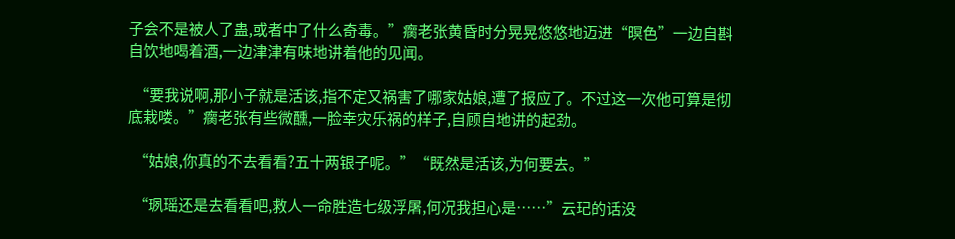子会不是被人了蛊,或者中了什么奇毒。”瘸老张黄昏时分晃晃悠悠地迈进“暝色”一边自斟自饮地喝着酒,一边津津有味地讲着他的见闻。

  “要我说啊,那小子就是活该,指不定又祸害了哪家姑娘,遭了报应了。不过这一次他可算是彻底栽喽。”瘸老张有些微醺,一脸幸灾乐祸的样子,自顾自地讲的起劲。

  “姑娘,你真的不去看看?五十两银子呢。”“既然是活该,为何要去。”

  “珟瑶还是去看看吧,救人一命胜造七级浮屠,何况我担心是……”云玘的话没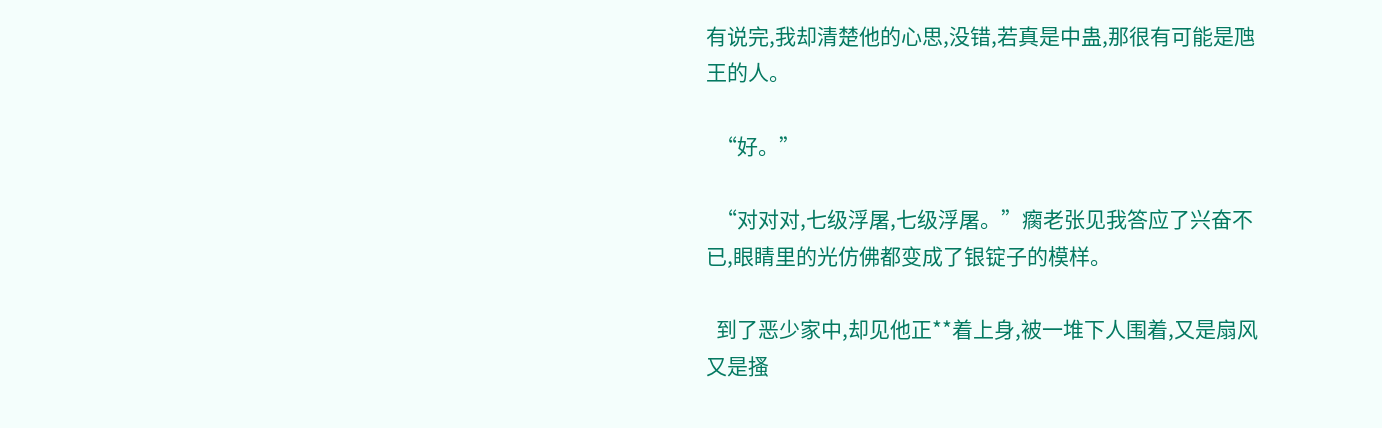有说完,我却清楚他的心思,没错,若真是中蛊,那很有可能是虺王的人。

  “好。”

  “对对对,七级浮屠,七级浮屠。”瘸老张见我答应了兴奋不已,眼睛里的光仿佛都变成了银锭子的模样。

  到了恶少家中,却见他正**着上身,被一堆下人围着,又是扇风又是搔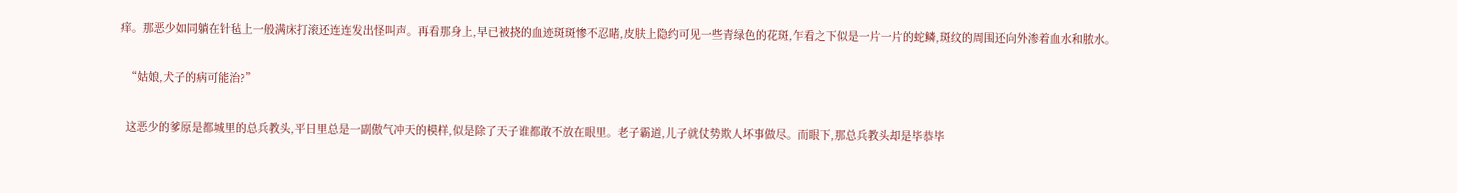痒。那恶少如同躺在针毡上一般满床打滚还连连发出怪叫声。再看那身上,早已被挠的血迹斑斑惨不忍睹,皮肤上隐约可见一些青绿色的花斑,乍看之下似是一片一片的蛇鳞,斑纹的周围还向外渗着血水和脓水。

  “姑娘,犬子的病可能治?”

  这恶少的爹原是都城里的总兵教头,平日里总是一副傲气冲天的模样,似是除了天子谁都敢不放在眼里。老子霸道,儿子就仗势欺人坏事做尽。而眼下,那总兵教头却是毕恭毕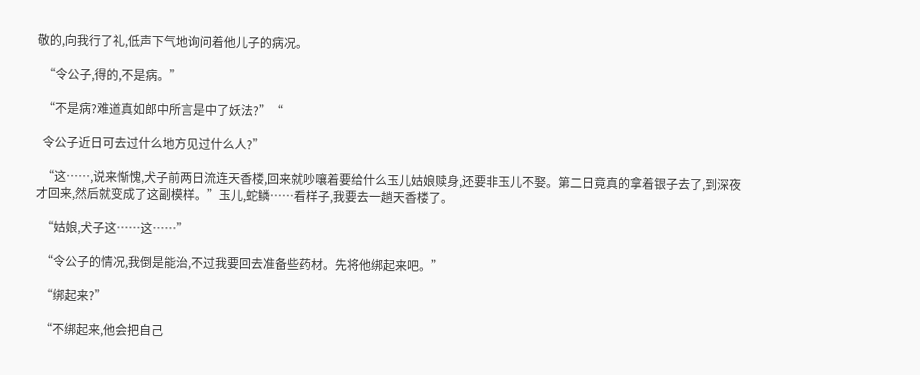敬的,向我行了礼,低声下气地询问着他儿子的病况。

  “令公子,得的,不是病。”

  “不是病?难道真如郎中所言是中了妖法?”“

  令公子近日可去过什么地方见过什么人?”

  “这……,说来惭愧,犬子前两日流连天香楼,回来就吵嚷着要给什么玉儿姑娘赎身,还要非玉儿不娶。第二日竟真的拿着银子去了,到深夜才回来,然后就变成了这副模样。”玉儿,蛇鳞……看样子,我要去一趟天香楼了。

  “姑娘,犬子这……这……”

  “令公子的情况,我倒是能治,不过我要回去准备些药材。先将他绑起来吧。”

  “绑起来?”

  “不绑起来,他会把自己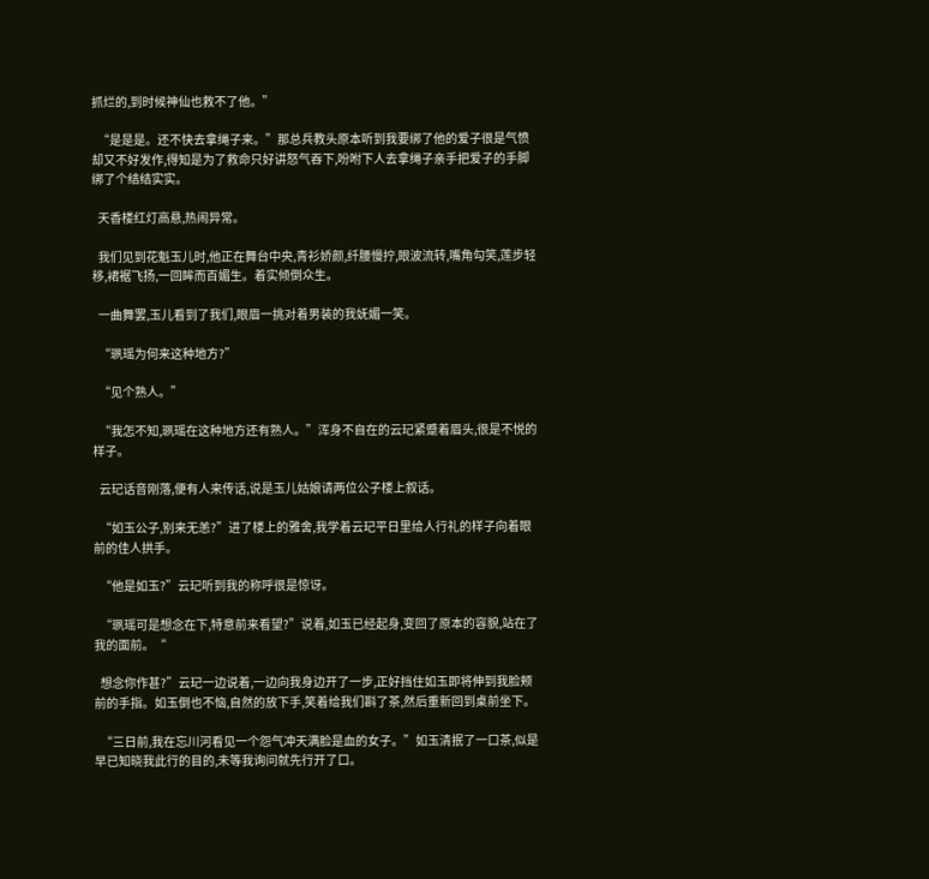抓烂的,到时候神仙也救不了他。”

  “是是是。还不快去拿绳子来。”那总兵教头原本听到我要绑了他的爱子很是气愤却又不好发作,得知是为了救命只好讲怒气吞下,吩咐下人去拿绳子亲手把爱子的手脚绑了个结结实实。

  天香楼红灯高悬,热闹异常。

  我们见到花魁玉儿时,他正在舞台中央,青衫娇颜,纤腰慢拧,眼波流转,嘴角勾笑,莲步轻移,裙裾飞扬,一回眸而百媚生。着实倾倒众生。

  一曲舞罢,玉儿看到了我们,眼眉一挑对着男装的我妩媚一笑。

  “珟瑶为何来这种地方?”

  “见个熟人。”

  “我怎不知,珟瑶在这种地方还有熟人。”浑身不自在的云玘紧蹙着眉头,很是不悦的样子。

  云玘话音刚落,便有人来传话,说是玉儿姑娘请两位公子楼上叙话。

  “如玉公子,别来无恙?”进了楼上的雅舍,我学着云玘平日里给人行礼的样子向着眼前的佳人拱手。

  “他是如玉?”云玘听到我的称呼很是惊讶。

  “珟瑶可是想念在下,特意前来看望?”说着,如玉已经起身,变回了原本的容貌,站在了我的面前。“

  想念你作甚?”云玘一边说着,一边向我身边开了一步,正好挡住如玉即将伸到我脸颊前的手指。如玉倒也不恼,自然的放下手,笑着给我们斟了茶,然后重新回到桌前坐下。

  “三日前,我在忘川河看见一个怨气冲天满脸是血的女子。”如玉清抿了一口茶,似是早已知晓我此行的目的,未等我询问就先行开了口。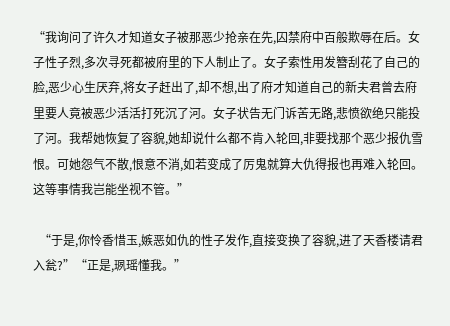“我询问了许久才知道女子被那恶少抢亲在先,囚禁府中百般欺辱在后。女子性子烈,多次寻死都被府里的下人制止了。女子索性用发簪刮花了自己的脸,恶少心生厌弃,将女子赶出了,却不想,出了府才知道自己的新夫君曾去府里要人竟被恶少活活打死沉了河。女子状告无门诉苦无路,悲愤欲绝只能投了河。我帮她恢复了容貌,她却说什么都不肯入轮回,非要找那个恶少报仇雪恨。可她怨气不散,恨意不消,如若变成了厉鬼就算大仇得报也再难入轮回。这等事情我岂能坐视不管。”

  “于是,你怜香惜玉,嫉恶如仇的性子发作,直接变换了容貌,进了天香楼请君入瓮?”“正是,珟瑶懂我。”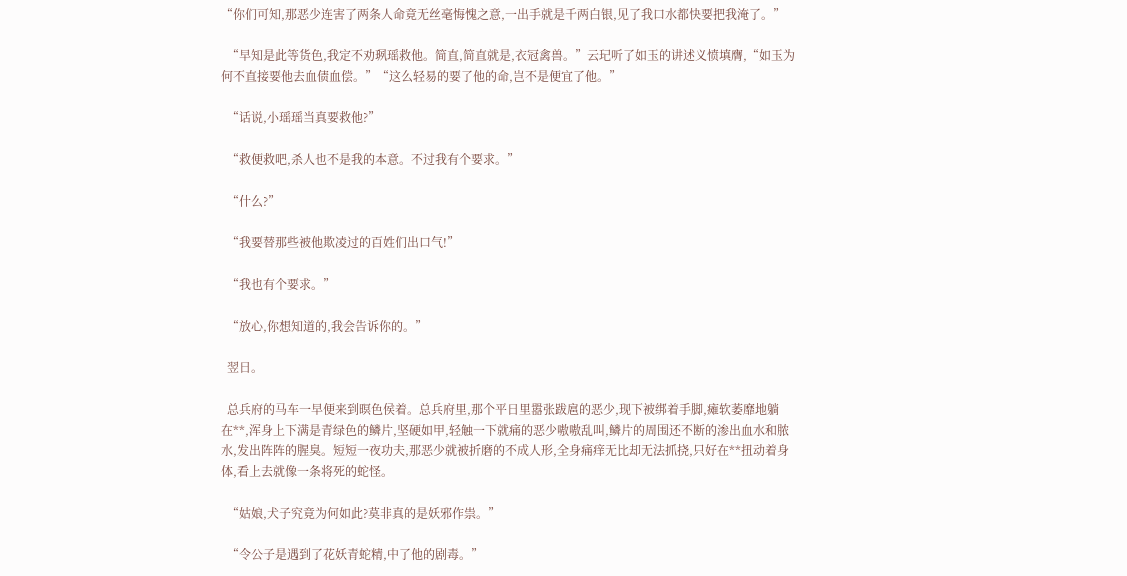“你们可知,那恶少连害了两条人命竟无丝毫悔愧之意,一出手就是千两白银,见了我口水都快要把我淹了。”

  “早知是此等货色,我定不劝珟瑶救他。简直,简直就是,衣冠禽兽。”云玘听了如玉的讲述义愤填膺,“如玉为何不直接要他去血债血偿。”“这么轻易的要了他的命,岂不是便宜了他。”

  “话说,小瑶瑶当真要救他?”

  “救便救吧,杀人也不是我的本意。不过我有个要求。”

  “什么?”

  “我要替那些被他欺凌过的百姓们出口气!”

  “我也有个要求。”

  “放心,你想知道的,我会告诉你的。”

  翌日。

  总兵府的马车一早便来到暝色侯着。总兵府里,那个平日里嚣张跋扈的恶少,现下被绑着手脚,瘫软萎靡地躺在**,浑身上下满是青绿色的鳞片,坚硬如甲,轻触一下就痛的恶少嗷嗷乱叫,鳞片的周围还不断的渗出血水和脓水,发出阵阵的腥臭。短短一夜功夫,那恶少就被折磨的不成人形,全身痛痒无比却无法抓挠,只好在**扭动着身体,看上去就像一条将死的蛇怪。

  “姑娘,犬子究竟为何如此?莫非真的是妖邪作祟。”

  “令公子是遇到了花妖青蛇精,中了他的剧毒。”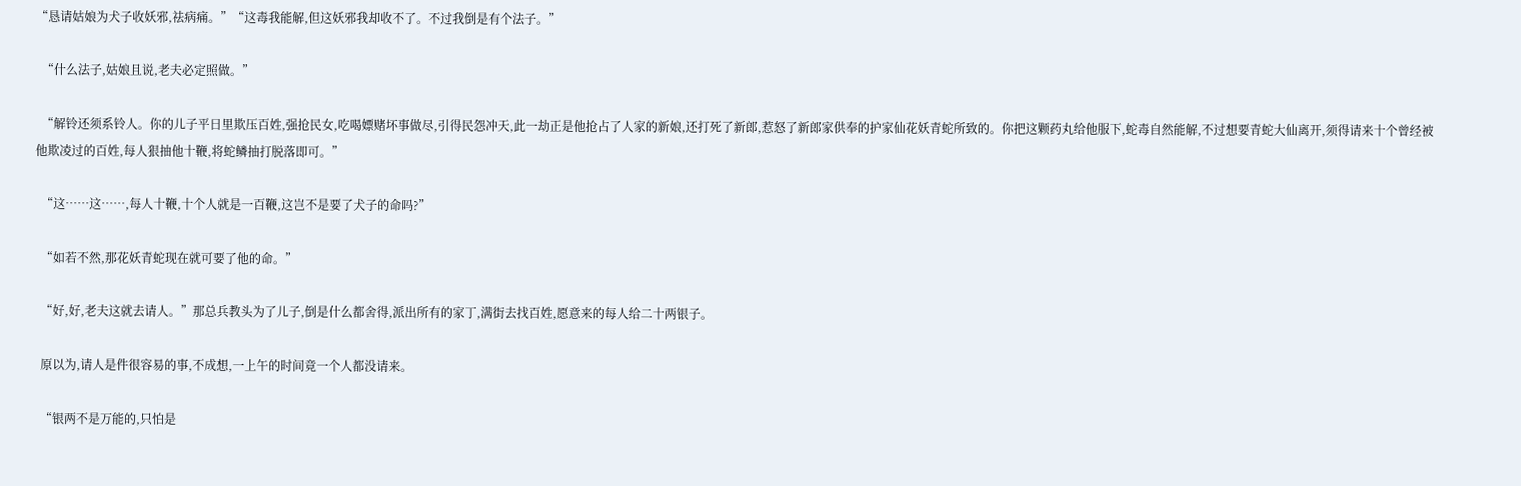“恳请姑娘为犬子收妖邪,祛病痛。”“这毒我能解,但这妖邪我却收不了。不过我倒是有个法子。”

  “什么法子,姑娘且说,老夫必定照做。”

  “解铃还须系铃人。你的儿子平日里欺压百姓,强抢民女,吃喝嫖赌坏事做尽,引得民怨冲天,此一劫正是他抢占了人家的新娘,还打死了新郎,惹怒了新郎家供奉的护家仙花妖青蛇所致的。你把这颗药丸给他服下,蛇毒自然能解,不过想要青蛇大仙离开,须得请来十个曾经被他欺凌过的百姓,每人狠抽他十鞭,将蛇鳞抽打脱落即可。”

  “这……这……,每人十鞭,十个人就是一百鞭,这岂不是要了犬子的命吗?”

  “如若不然,那花妖青蛇现在就可要了他的命。”

  “好,好,老夫这就去请人。”那总兵教头为了儿子,倒是什么都舍得,派出所有的家丁,满街去找百姓,愿意来的每人给二十两银子。

  原以为,请人是件很容易的事,不成想,一上午的时间竟一个人都没请来。

  “银两不是万能的,只怕是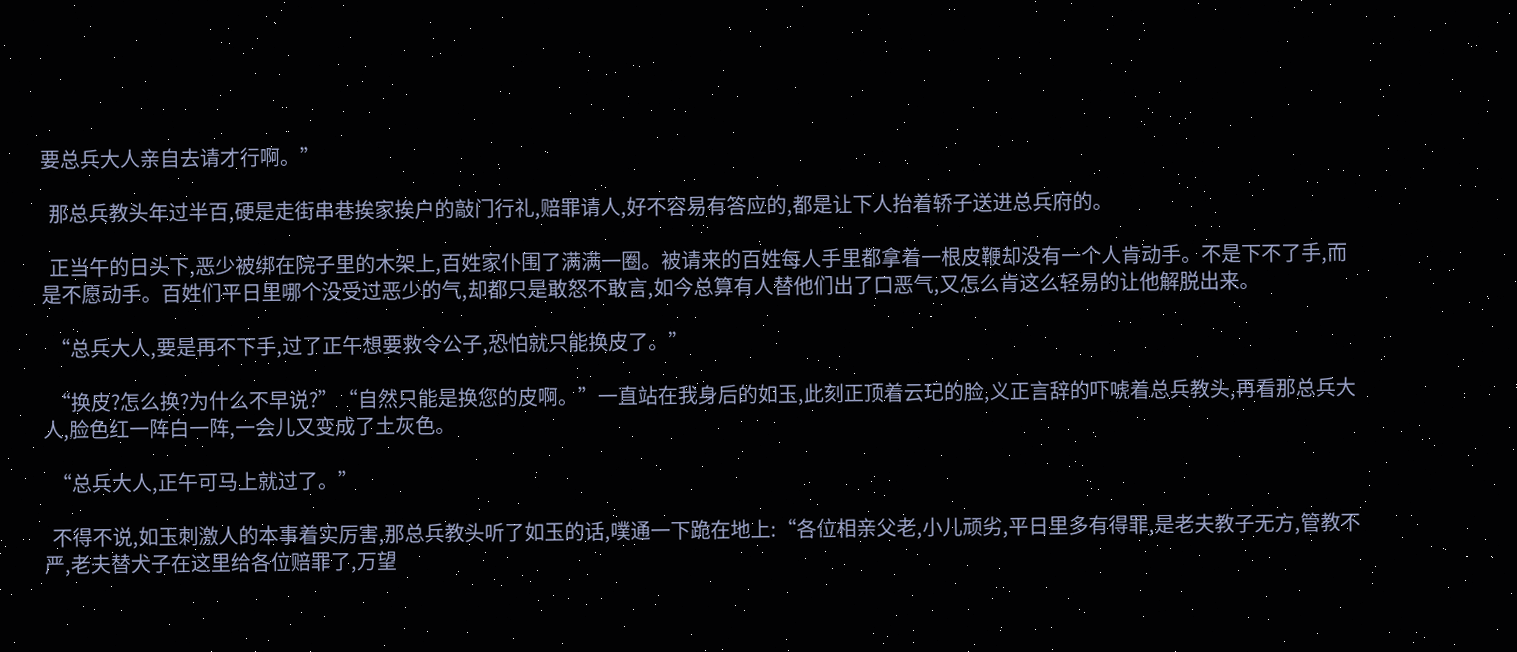要总兵大人亲自去请才行啊。”

  那总兵教头年过半百,硬是走街串巷挨家挨户的敲门行礼,赔罪请人,好不容易有答应的,都是让下人抬着轿子送进总兵府的。

  正当午的日头下,恶少被绑在院子里的木架上,百姓家仆围了满满一圈。被请来的百姓每人手里都拿着一根皮鞭却没有一个人肯动手。不是下不了手,而是不愿动手。百姓们平日里哪个没受过恶少的气,却都只是敢怒不敢言,如今总算有人替他们出了口恶气,又怎么肯这么轻易的让他解脱出来。

  “总兵大人,要是再不下手,过了正午想要救令公子,恐怕就只能换皮了。”

  “换皮?怎么换?为什么不早说?”“自然只能是换您的皮啊。”一直站在我身后的如玉,此刻正顶着云玘的脸,义正言辞的吓唬着总兵教头,再看那总兵大人,脸色红一阵白一阵,一会儿又变成了土灰色。

  “总兵大人,正午可马上就过了。”

  不得不说,如玉刺激人的本事着实厉害,那总兵教头听了如玉的话,噗通一下跪在地上:“各位相亲父老,小儿顽劣,平日里多有得罪,是老夫教子无方,管教不严,老夫替犬子在这里给各位赔罪了,万望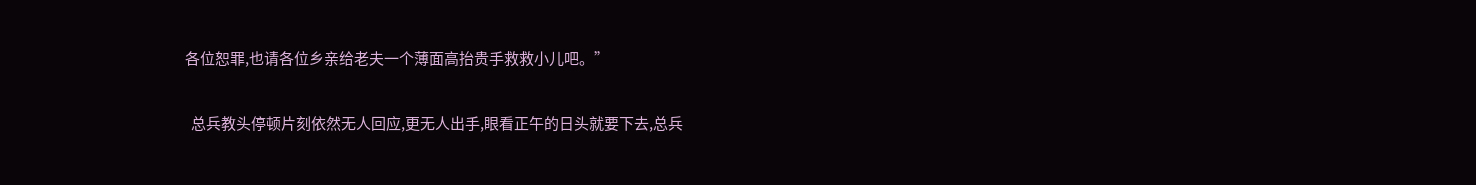各位恕罪,也请各位乡亲给老夫一个薄面高抬贵手救救小儿吧。”

  总兵教头停顿片刻依然无人回应,更无人出手,眼看正午的日头就要下去,总兵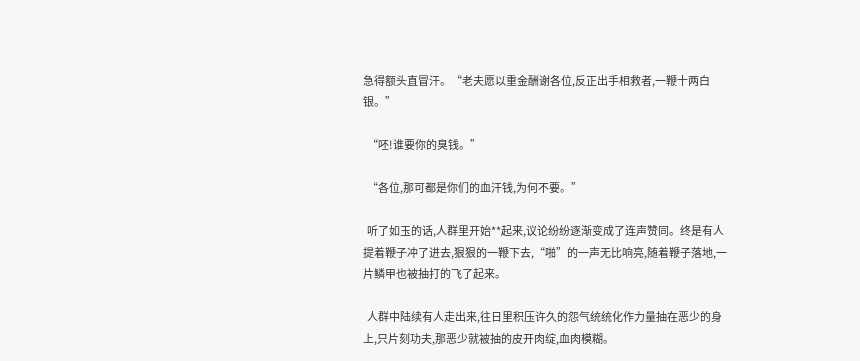急得额头直冒汗。“老夫愿以重金酬谢各位,反正出手相救者,一鞭十两白银。”

  “呸!谁要你的臭钱。”

  “各位,那可都是你们的血汗钱,为何不要。”

  听了如玉的话,人群里开始**起来,议论纷纷逐渐变成了连声赞同。终是有人提着鞭子冲了进去,狠狠的一鞭下去,“啪”的一声无比响亮,随着鞭子落地,一片鳞甲也被抽打的飞了起来。

  人群中陆续有人走出来,往日里积压许久的怨气统统化作力量抽在恶少的身上,只片刻功夫,那恶少就被抽的皮开肉绽,血肉模糊。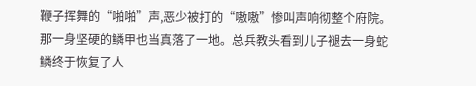鞭子挥舞的“啪啪”声,恶少被打的“嗷嗷”惨叫声响彻整个府院。那一身坚硬的鳞甲也当真落了一地。总兵教头看到儿子褪去一身蛇鳞终于恢复了人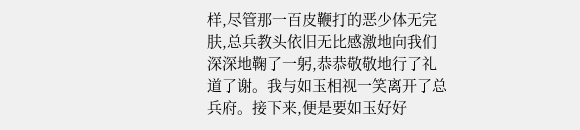样,尽管那一百皮鞭打的恶少体无完肤,总兵教头依旧无比感激地向我们深深地鞠了一躬,恭恭敬敬地行了礼道了谢。我与如玉相视一笑离开了总兵府。接下来,便是要如玉好好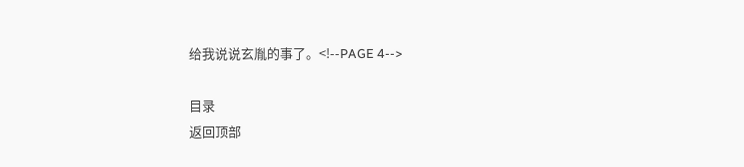给我说说玄胤的事了。<!--PAGE 4-->

目录
返回顶部